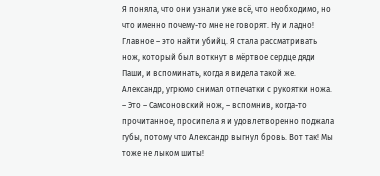Я поняла, что они узнали уже всё, что необходимо, но что именно почему-то мне не говорят. Ну и ладно! Главное – это найти убийц. Я стала рассматривать нож, который был воткнут в мёртвое сердце дяди Паши, и вспоминать, когда я видела такой же. Александр, угрюмо снимал отпечатки с рукоятки ножа.
– Это – Самсоновский нож, – вспомнив, когда-то прочитанное, просипела я и удовлетворенно поджала губы, потому что Александр выгнул бровь. Вот так! Мы тоже не лыком шиты!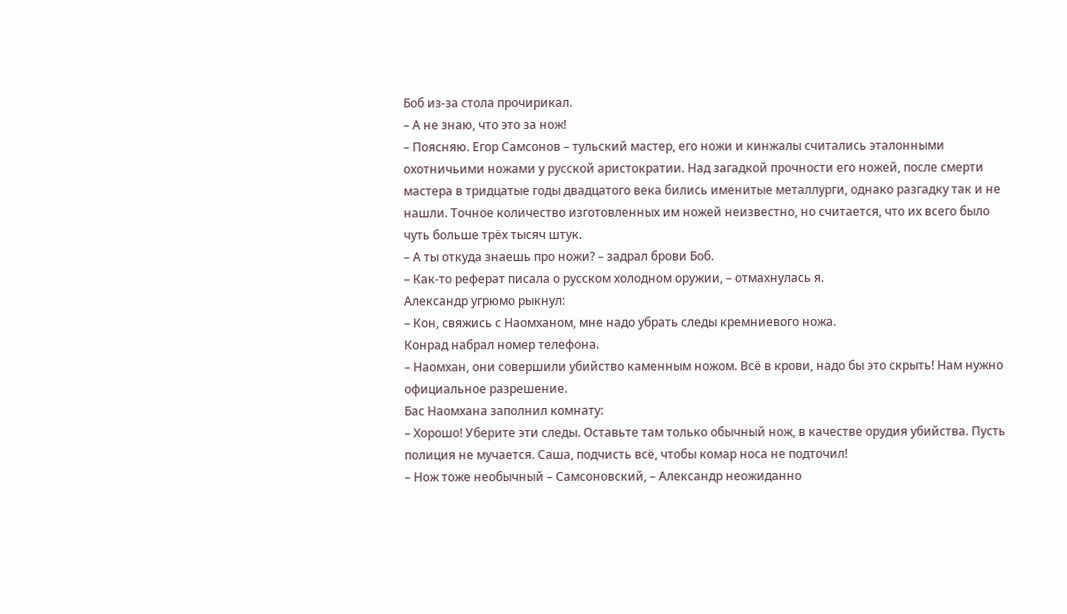Боб из-за стола прочирикал.
– А не знаю, что это за нож!
– Поясняю. Егор Самсонов – тульский мастер, его ножи и кинжалы считались эталонными охотничьими ножами у русской аристократии. Над загадкой прочности его ножей, после смерти мастера в тридцатые годы двадцатого века бились именитые металлурги, однако разгадку так и не нашли. Точное количество изготовленных им ножей неизвестно, но считается, что их всего было чуть больше трёх тысяч штук.
– А ты откуда знаешь про ножи? – задрал брови Боб.
– Как-то реферат писала о русском холодном оружии, – отмахнулась я.
Александр угрюмо рыкнул:
– Кон, свяжись с Наомханом, мне надо убрать следы кремниевого ножа.
Конрад набрал номер телефона.
– Наомхан, они совершили убийство каменным ножом. Всё в крови, надо бы это скрыть! Нам нужно официальное разрешение.
Бас Наомхана заполнил комнату:
– Хорошо! Уберите эти следы. Оставьте там только обычный нож, в качестве орудия убийства. Пусть полиция не мучается. Саша, подчисть всё, чтобы комар носа не подточил!
– Нож тоже необычный – Самсоновский, – Александр неожиданно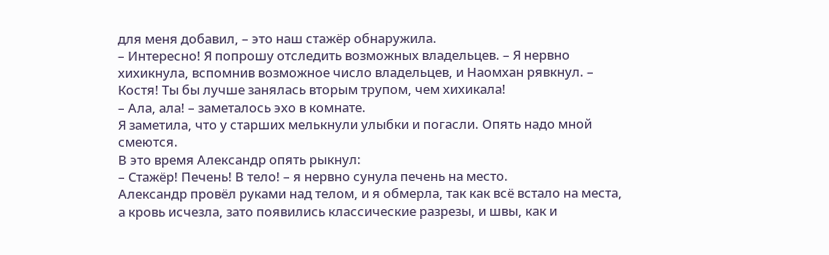для меня добавил, – это наш стажёр обнаружила.
– Интересно! Я попрошу отследить возможных владельцев. – Я нервно хихикнула, вспомнив возможное число владельцев, и Наомхан рявкнул. – Костя! Ты бы лучше занялась вторым трупом, чем хихикала!
– Ала, ала! – заметалось эхо в комнате.
Я заметила, что у старших мелькнули улыбки и погасли. Опять надо мной смеются.
В это время Александр опять рыкнул:
– Стажёр! Печень! В тело! – я нервно сунула печень на место.
Александр провёл руками над телом, и я обмерла, так как всё встало на места, а кровь исчезла, зато появились классические разрезы, и швы, как и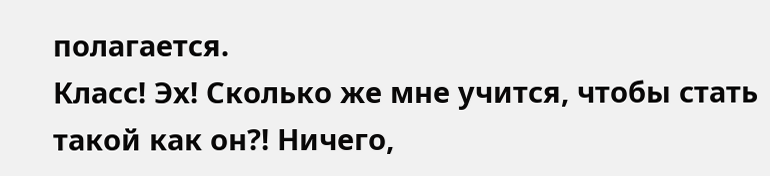полагается.
Класс! Эх! Сколько же мне учится, чтобы стать такой как он?! Ничего,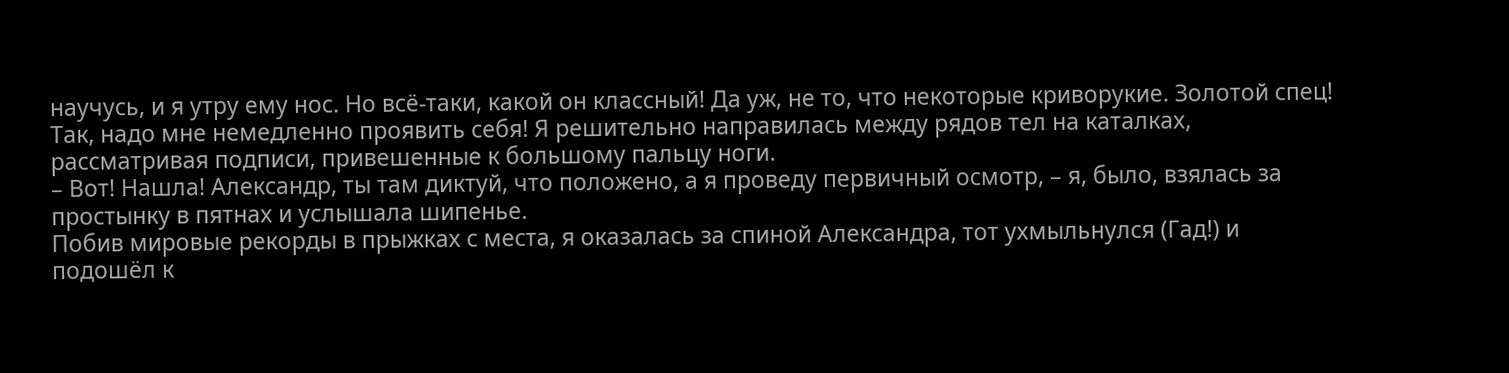научусь, и я утру ему нос. Но всё-таки, какой он классный! Да уж, не то, что некоторые криворукие. Золотой спец!
Так, надо мне немедленно проявить себя! Я решительно направилась между рядов тел на каталках, рассматривая подписи, привешенные к большому пальцу ноги.
– Вот! Нашла! Александр, ты там диктуй, что положено, а я проведу первичный осмотр, – я, было, взялась за простынку в пятнах и услышала шипенье.
Побив мировые рекорды в прыжках с места, я оказалась за спиной Александра, тот ухмыльнулся (Гад!) и подошёл к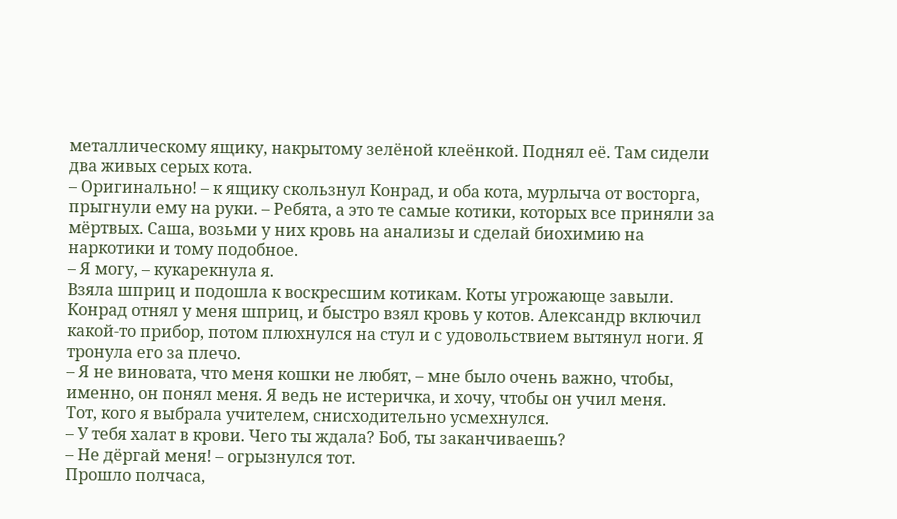металлическому ящику, накрытому зелёной клеёнкой. Поднял её. Там сидели два живых серых кота.
– Оригинально! – к ящику скользнул Конрад, и оба кота, мурлыча от восторга, прыгнули ему на руки. – Ребята, а это те самые котики, которых все приняли за мёртвых. Саша, возьми у них кровь на анализы и сделай биохимию на наркотики и тому подобное.
– Я могу, – кукарекнула я.
Взяла шприц и подошла к воскресшим котикам. Коты угрожающе завыли. Конрад отнял у меня шприц, и быстро взял кровь у котов. Александр включил какой-то прибор, потом плюхнулся на стул и с удовольствием вытянул ноги. Я тронула его за плечо.
– Я не виновата, что меня кошки не любят, – мне было очень важно, чтобы, именно, он понял меня. Я ведь не истеричка, и хочу, чтобы он учил меня.
Тот, кого я выбрала учителем, снисходительно усмехнулся.
– У тебя халат в крови. Чего ты ждала? Боб, ты заканчиваешь?
– Не дёргай меня! – огрызнулся тот.
Прошло полчаса,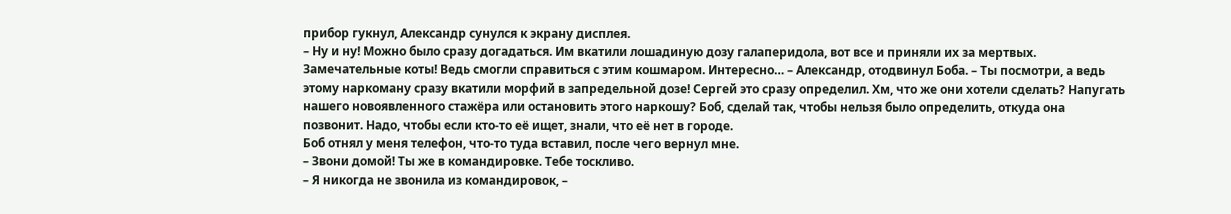прибор гукнул, Александр сунулся к экрану дисплея.
– Ну и ну! Можно было сразу догадаться. Им вкатили лошадиную дозу галаперидола, вот все и приняли их за мертвых. Замечательные коты! Ведь смогли справиться с этим кошмаром. Интересно… – Александр, отодвинул Боба. – Ты посмотри, а ведь этому наркоману сразу вкатили морфий в запредельной дозе! Сергей это сразу определил. Хм, что же они хотели сделать? Напугать нашего новоявленного стажёра или остановить этого наркошу? Боб, сделай так, чтобы нельзя было определить, откуда она позвонит. Надо, чтобы если кто-то её ищет, знали, что её нет в городе.
Боб отнял у меня телефон, что-то туда вставил, после чего вернул мне.
– Звони домой! Ты же в командировке. Тебе тоскливо.
– Я никогда не звонила из командировок, –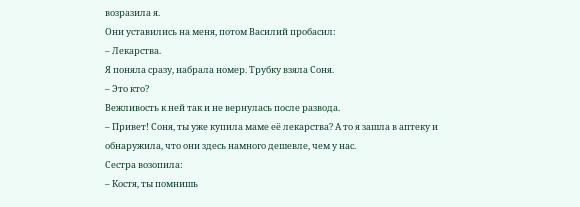возразила я.
Они уставились на меня, потом Василий пробасил:
– Лекарства.
Я поняла сразу, набрала номер. Трубку взяла Соня.
– Это кто?
Вежливость к ней так и не вернулась после развода.
– Привет! Соня, ты уже купила маме её лекарства? А то я зашла в аптеку и обнаружила, что они здесь намного дешевле, чем у нас.
Сестра возопила:
– Костя, ты помнишь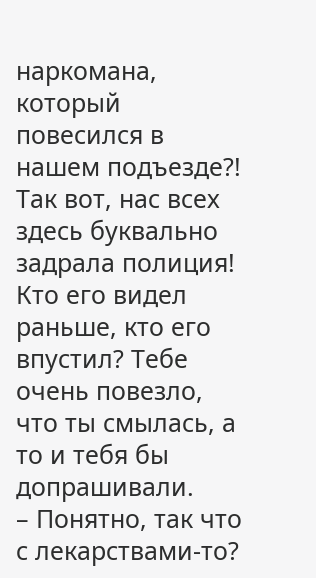наркомана, который повесился в нашем подъезде?! Так вот, нас всех здесь буквально задрала полиция! Кто его видел раньше, кто его впустил? Тебе очень повезло, что ты смылась, а то и тебя бы допрашивали.
– Понятно, так что с лекарствами-то?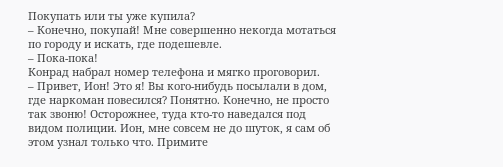Покупать или ты уже купила?
– Конечно, покупай! Мне совершенно некогда мотаться по городу и искать, где подешевле.
– Пока-пока!
Конрад набрал номер телефона и мягко проговорил.
– Привет, Ион! Это я! Вы кого-нибудь посылали в дом, где наркоман повесился? Понятно. Конечно, не просто так звоню! Осторожнее, туда кто-то наведался под видом полиции. Ион, мне совсем не до шуток, я сам об этом узнал только что. Примите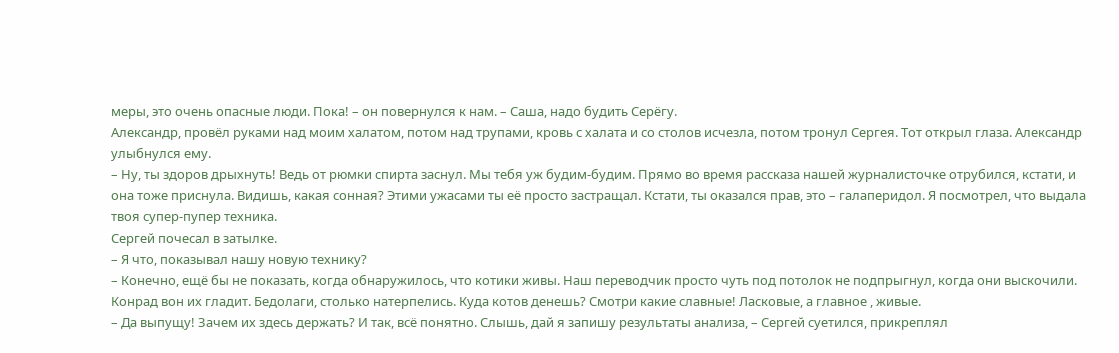меры, это очень опасные люди. Пока! – он повернулся к нам. – Саша, надо будить Серёгу.
Александр, провёл руками над моим халатом, потом над трупами, кровь с халата и со столов исчезла, потом тронул Сергея. Тот открыл глаза. Александр улыбнулся ему.
– Ну, ты здоров дрыхнуть! Ведь от рюмки спирта заснул. Мы тебя уж будим-будим. Прямо во время рассказа нашей журналисточке отрубился, кстати, и она тоже приснула. Видишь, какая сонная? Этими ужасами ты её просто застращал. Кстати, ты оказался прав, это – галаперидол. Я посмотрел, что выдала твоя супер-пупер техника.
Сергей почесал в затылке.
– Я что, показывал нашу новую технику?
– Конечно, ещё бы не показать, когда обнаружилось, что котики живы. Наш переводчик просто чуть под потолок не подпрыгнул, когда они выскочили. Конрад вон их гладит. Бедолаги, столько натерпелись. Куда котов денешь? Смотри какие славные! Ласковые, а главное , живые.
– Да выпущу! Зачем их здесь держать? И так, всё понятно. Слышь, дай я запишу результаты анализа, – Сергей суетился, прикреплял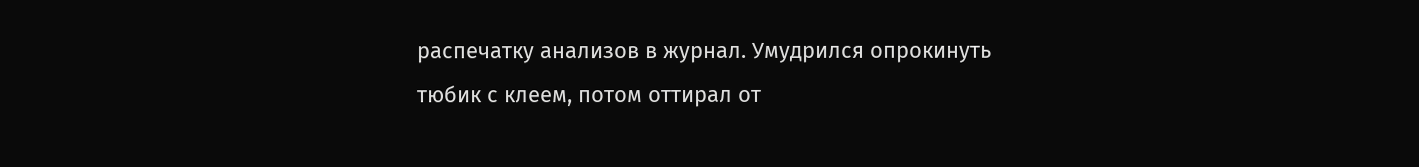распечатку анализов в журнал. Умудрился опрокинуть тюбик с клеем, потом оттирал от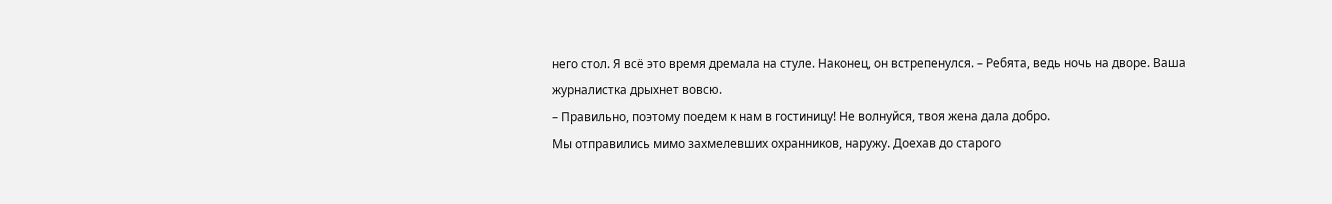него стол. Я всё это время дремала на стуле. Наконец, он встрепенулся. – Ребята, ведь ночь на дворе. Ваша журналистка дрыхнет вовсю.
– Правильно, поэтому поедем к нам в гостиницу! Не волнуйся, твоя жена дала добро.
Мы отправились мимо захмелевших охранников, наружу. Доехав до старого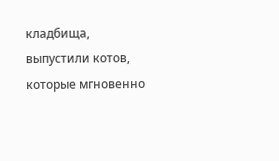кладбища, выпустили котов, которые мгновенно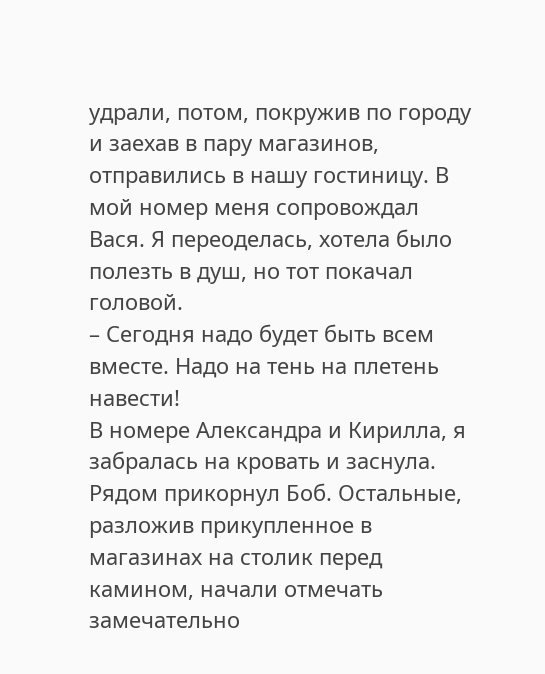удрали, потом, покружив по городу и заехав в пару магазинов, отправились в нашу гостиницу. В мой номер меня сопровождал Вася. Я переоделась, хотела было полезть в душ, но тот покачал головой.
– Сегодня надо будет быть всем вместе. Надо на тень на плетень навести!
В номере Александра и Кирилла, я забралась на кровать и заснула. Рядом прикорнул Боб. Остальные, разложив прикупленное в магазинах на столик перед камином, начали отмечать замечательно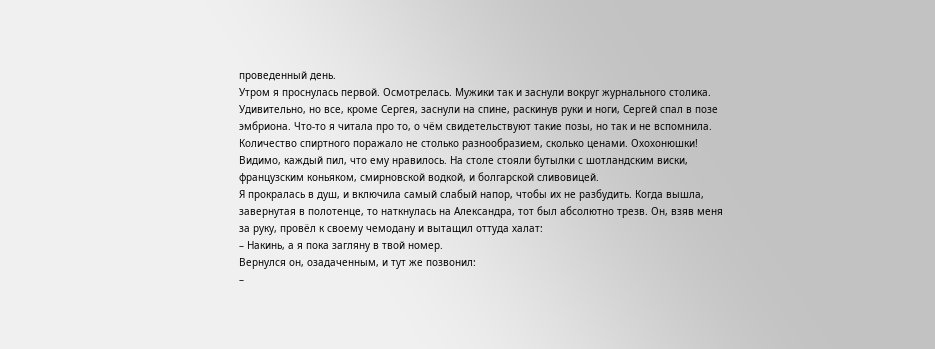проведенный день.
Утром я проснулась первой. Осмотрелась. Мужики так и заснули вокруг журнального столика. Удивительно, но все, кроме Сергея, заснули на спине, раскинув руки и ноги, Сергей спал в позе эмбриона. Что-то я читала про то, о чём свидетельствуют такие позы, но так и не вспомнила. Количество спиртного поражало не столько разнообразием, сколько ценами. Охохонюшки! Видимо, каждый пил, что ему нравилось. На столе стояли бутылки с шотландским виски, французским коньяком, смирновской водкой, и болгарской сливовицей.
Я прокралась в душ, и включила самый слабый напор, чтобы их не разбудить. Когда вышла, завернутая в полотенце, то наткнулась на Александра, тот был абсолютно трезв. Он, взяв меня за руку, провёл к своему чемодану и вытащил оттуда халат:
– Накинь, а я пока загляну в твой номер.
Вернулся он, озадаченным, и тут же позвонил:
–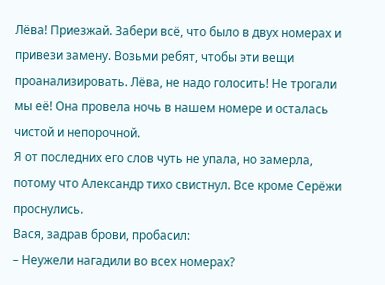Лёва! Приезжай. Забери всё, что было в двух номерах и привези замену. Возьми ребят, чтобы эти вещи проанализировать. Лёва, не надо голосить! Не трогали мы её! Она провела ночь в нашем номере и осталась чистой и непорочной.
Я от последних его слов чуть не упала, но замерла, потому что Александр тихо свистнул. Все кроме Серёжи проснулись.
Вася, задрав брови, пробасил:
– Неужели нагадили во всех номерах?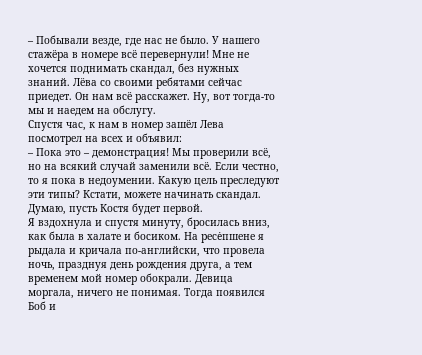– Побывали везде, где нас не было. У нашего стажёра в номере всё перевернули! Мне не хочется поднимать скандал, без нужных знаний. Лёва со своими ребятами сейчас приедет. Он нам всё расскажет. Ну, вот тогда-то мы и наедем на обслугу.
Спустя час, к нам в номер зашёл Лева посмотрел на всех и объявил:
– Пока это – демонстрация! Мы проверили всё, но на всякий случай заменили всё. Если честно, то я пока в недоумении. Какую цель преследуют эти типы? Кстати, можете начинать скандал. Думаю, пусть Костя будет первой.
Я вздохнула и спустя минуту, бросилась вниз, как была в халате и босиком. На ресėпшене я рыдала и кричала по-английски, что провела ночь, празднуя день рождения друга, а тем временем мой номер обокрали. Девица моргала, ничего не понимая. Тогда появился Боб и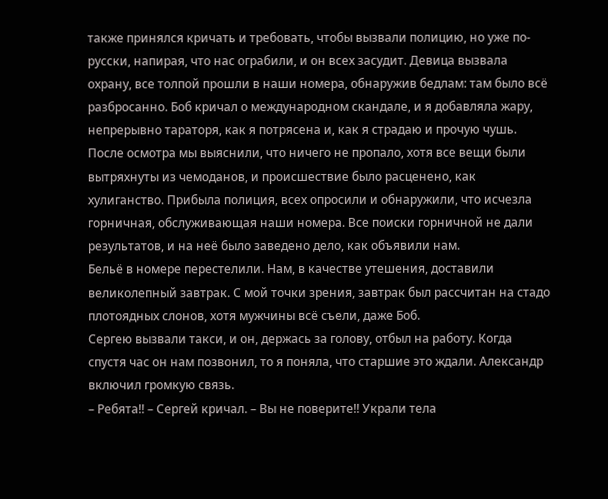также принялся кричать и требовать, чтобы вызвали полицию, но уже по-русски, напирая, что нас ограбили, и он всех засудит. Девица вызвала охрану, все толпой прошли в наши номера, обнаружив бедлам: там было всё разбросанно. Боб кричал о международном скандале, и я добавляла жару, непрерывно тараторя, как я потрясена и, как я страдаю и прочую чушь.
После осмотра мы выяснили, что ничего не пропало, хотя все вещи были вытряхнуты из чемоданов, и происшествие было расценено, как хулиганство. Прибыла полиция, всех опросили и обнаружили, что исчезла горничная, обслуживающая наши номера. Все поиски горничной не дали результатов, и на неё было заведено дело, как объявили нам.
Бельё в номере перестелили. Нам, в качестве утешения, доставили великолепный завтрак. С мой точки зрения, завтрак был рассчитан на стадо плотоядных слонов, хотя мужчины всё съели, даже Боб.
Сергею вызвали такси, и он, держась за голову, отбыл на работу. Когда спустя час он нам позвонил, то я поняла, что старшие это ждали. Александр включил громкую связь.
– Ребята!! – Сергей кричал. – Вы не поверите!! Украли тела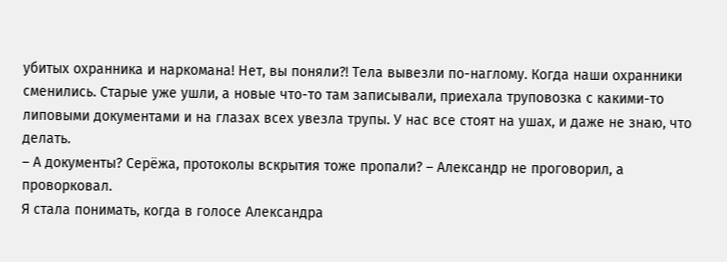убитых охранника и наркомана! Нет, вы поняли?! Тела вывезли по-наглому. Когда наши охранники сменились. Старые уже ушли, а новые что-то там записывали, приехала труповозка с какими-то липовыми документами и на глазах всех увезла трупы. У нас все стоят на ушах, и даже не знаю, что делать.
– А документы? Серёжа, протоколы вскрытия тоже пропали? – Александр не проговорил, а проворковал.
Я стала понимать, когда в голосе Александра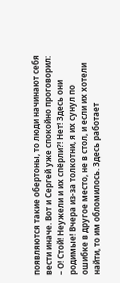появляются такие обертоны, то люди начинают себя вести иначе. Вот и Сергей уже спокойно проговорил:
– О! Стой! Неужели и их спёрли?! Нет! Здесь они родимые! Вчера из-за толкотни, я их сунул по ошибке в другое место, не в стол, и если их хотели найти, то им обломилось. Здесь работает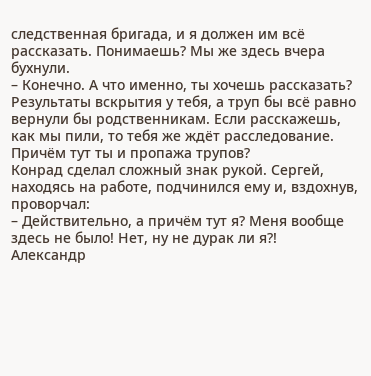следственная бригада, и я должен им всё рассказать. Понимаешь? Мы же здесь вчера бухнули.
– Конечно. А что именно, ты хочешь рассказать? Результаты вскрытия у тебя, а труп бы всё равно вернули бы родственникам. Если расскажешь, как мы пили, то тебя же ждёт расследование. Причём тут ты и пропажа трупов?
Конрад сделал сложный знак рукой. Сергей, находясь на работе, подчинился ему и, вздохнув, проворчал:
– Действительно, а причём тут я? Меня вообще здесь не было! Нет, ну не дурак ли я?!
Александр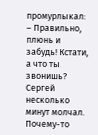промурлыкал:
– Правильно, плюнь и забудь! Кстати, а что ты звонишь?
Сергей несколько минут молчал. Почему-то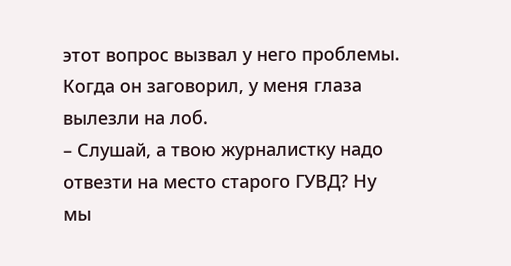этот вопрос вызвал у него проблемы. Когда он заговорил, у меня глаза вылезли на лоб.
– Слушай, а твою журналистку надо отвезти на место старого ГУВД? Ну мы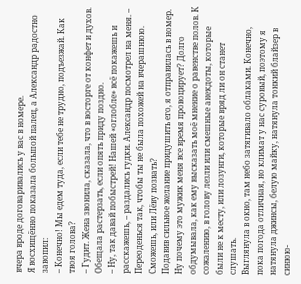вчера вроде договаривались у вас в номере.
Я восхищённо показала большой палец, а Александр радостно завопил:
– Конечно! Мы едем туда, если тебе не трудно, подъезжай. Как твоя голова?
– Гудит. Жена звонила, сказала, что в восторге от конфет и духов. Обещала растерзать, если опять приду поздно.
– Ну, так давай побыстрей! Нашей «оглобле» всё покажешь и расскажешь, – раздались гудки. Александр посмотрел на меня. – Переоденься так, чтобы ты не была похожей на вчерашнюю. Сможешь, или Лёву позвать?
Подавив сильное желание придушить его, я отправилась в номер. Ну почему это мужик меня все время провоцирует? Долго обдумывала, как ему высказать моё мнение о равенстве полов. К сожалению, в голову лезли или смешные анекдоты, которые были не к месту, или лозунги, которые вряд ли он станет слушать.
Выглянула в окно, там небо затягивало облаками. Конечно, пока погода отличная, но климат у нас суровый, поэтому я натянула джинсы, белую майку, натянула тонкий блайзер в синюю-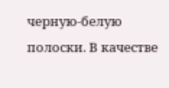черную-белую полоски. В качестве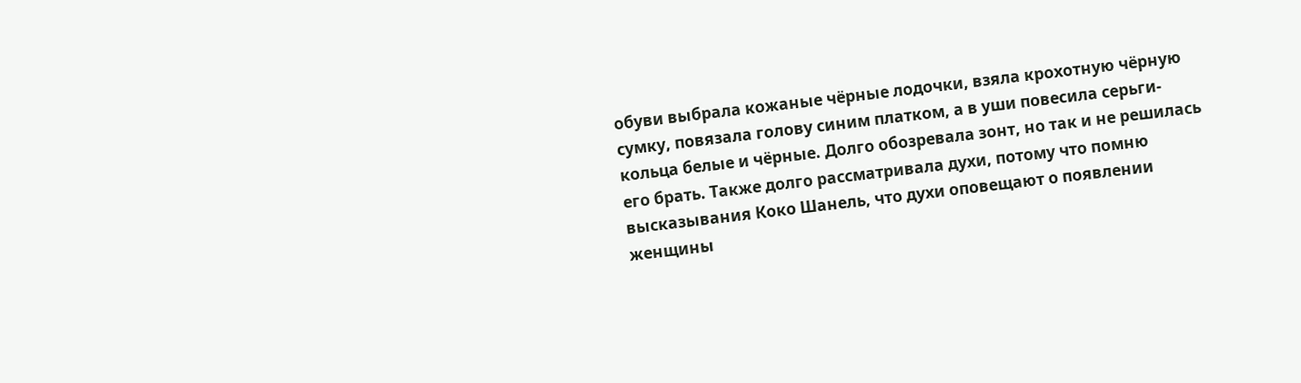обуви выбрала кожаные чёрные лодочки, взяла крохотную чёрную сумку, повязала голову синим платком, а в уши повесила серьги-кольца белые и чёрные. Долго обозревала зонт, но так и не решилась его брать. Также долго рассматривала духи, потому что помню высказывания Коко Шанель, что духи оповещают о появлении женщины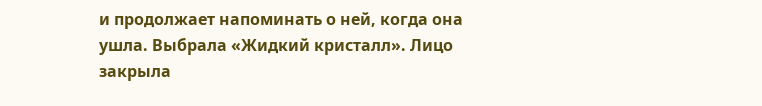и продолжает напоминать о ней, когда она ушла. Выбрала «Жидкий кристалл». Лицо закрыла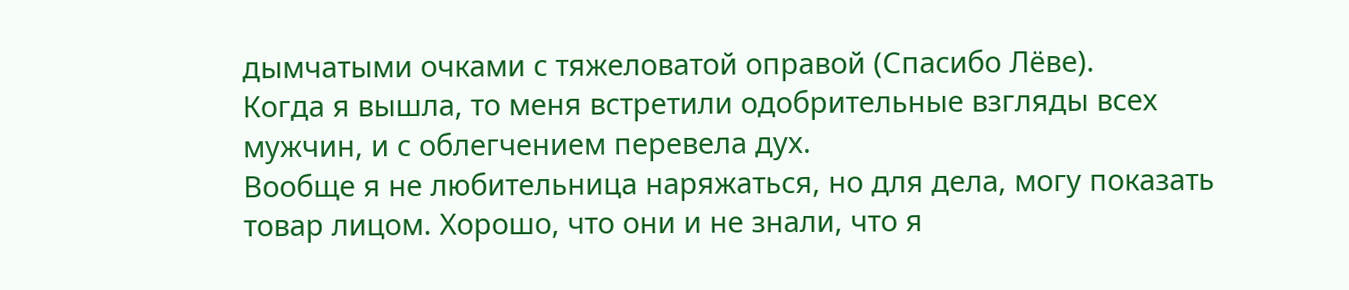дымчатыми очками с тяжеловатой оправой (Спасибо Лёве).
Когда я вышла, то меня встретили одобрительные взгляды всех мужчин, и с облегчением перевела дух.
Вообще я не любительница наряжаться, но для дела, могу показать товар лицом. Хорошо, что они и не знали, что я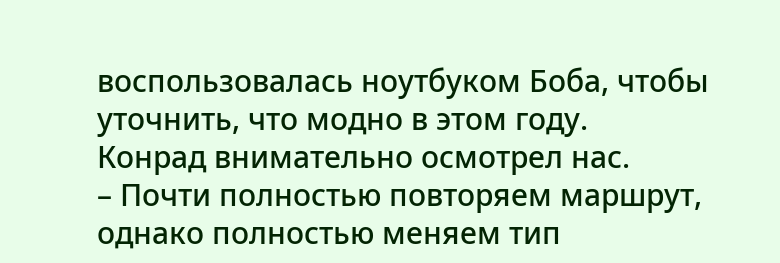воспользовалась ноутбуком Боба, чтобы уточнить, что модно в этом году.
Конрад внимательно осмотрел нас.
– Почти полностью повторяем маршрут, однако полностью меняем тип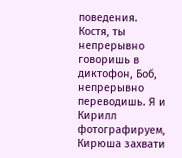поведения. Костя, ты непрерывно говоришь в диктофон, Боб, непрерывно переводишь. Я и Кирилл фотографируем, Кирюша захвати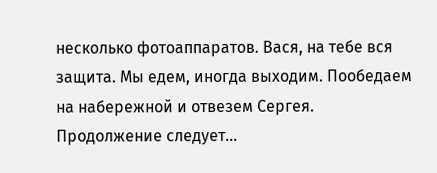несколько фотоаппаратов. Вася, на тебе вся защита. Мы едем, иногда выходим. Пообедаем на набережной и отвезем Сергея.
Продолжение следует...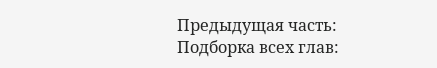Предыдущая часть:
Подборка всех глав: